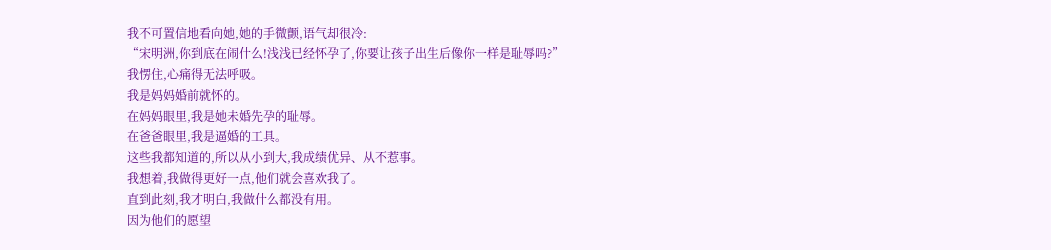我不可置信地看向她,她的手微颤,语气却很冷:
“宋明洲,你到底在闹什么!浅浅已经怀孕了,你要让孩子出生后像你一样是耻辱吗?”
我愣住,心痛得无法呼吸。
我是妈妈婚前就怀的。
在妈妈眼里,我是她未婚先孕的耻辱。
在爸爸眼里,我是逼婚的工具。
这些我都知道的,所以从小到大,我成绩优异、从不惹事。
我想着,我做得更好一点,他们就会喜欢我了。
直到此刻,我才明白,我做什么都没有用。
因为他们的愿望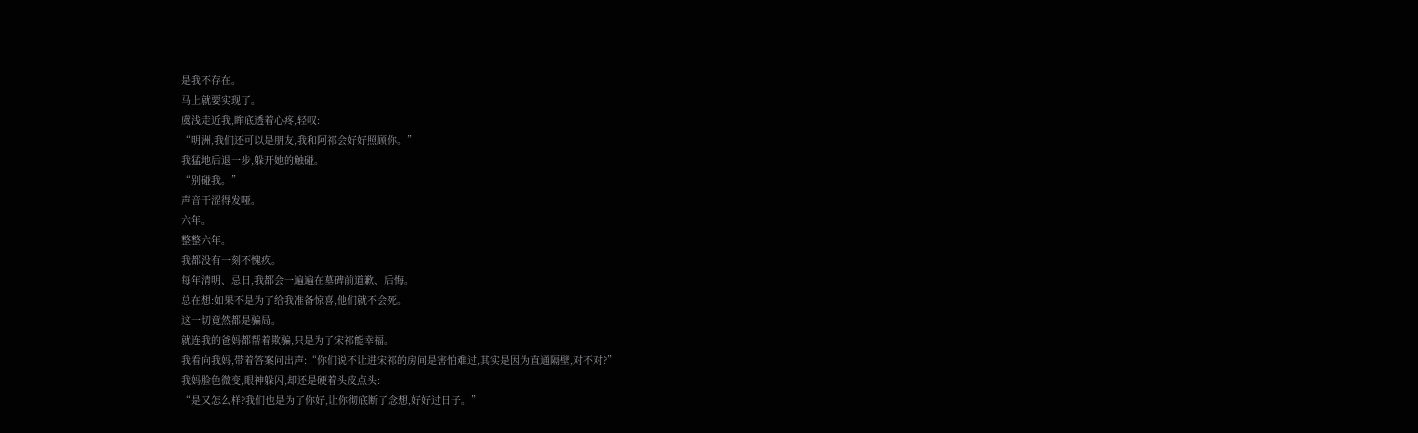是我不存在。
马上就要实现了。
虞浅走近我,眸底透着心疼,轻叹:
“明洲,我们还可以是朋友,我和阿祁会好好照顾你。”
我猛地后退一步,躲开她的触碰。
“别碰我。”
声音干涩得发哑。
六年。
整整六年。
我都没有一刻不愧疚。
每年清明、忌日,我都会一遍遍在墓碑前道歉、后悔。
总在想:如果不是为了给我准备惊喜,他们就不会死。
这一切竟然都是骗局。
就连我的爸妈都帮着欺骗,只是为了宋祁能幸福。
我看向我妈,带着答案问出声:“你们说不让进宋祁的房间是害怕难过,其实是因为直通隔壁,对不对?”
我妈脸色微变,眼神躲闪,却还是硬着头皮点头:
“是又怎么样?我们也是为了你好,让你彻底断了念想,好好过日子。”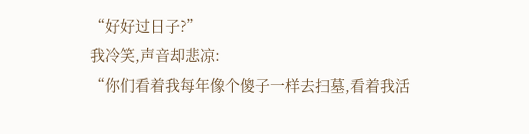“好好过日子?”
我冷笑,声音却悲凉:
“你们看着我每年像个傻子一样去扫墓,看着我活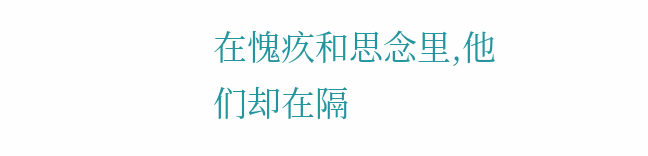在愧疚和思念里,他们却在隔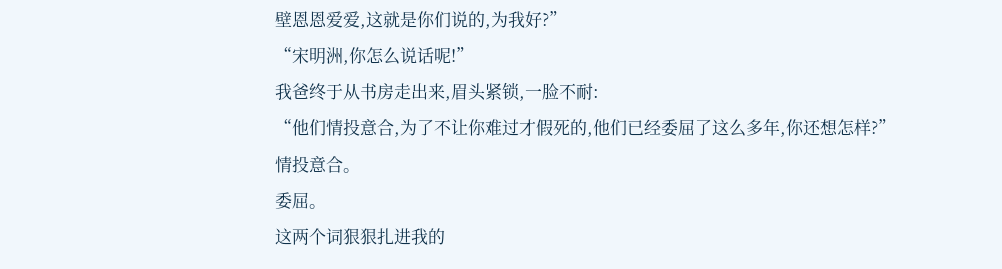壁恩恩爱爱,这就是你们说的,为我好?”
“宋明洲,你怎么说话呢!”
我爸终于从书房走出来,眉头紧锁,一脸不耐:
“他们情投意合,为了不让你难过才假死的,他们已经委屈了这么多年,你还想怎样?”
情投意合。
委屈。
这两个词狠狠扎进我的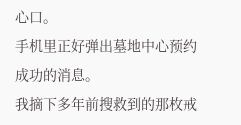心口。
手机里正好弹出墓地中心预约成功的消息。
我摘下多年前搜救到的那枚戒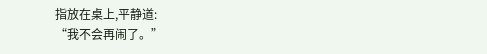指放在桌上,平静道:
“我不会再闹了。”